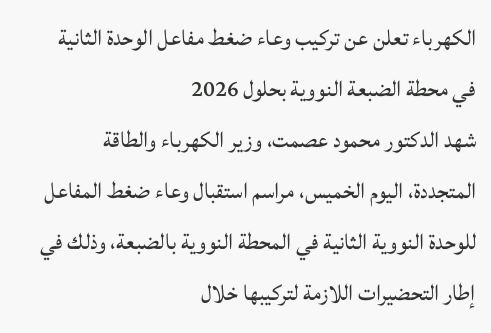الكهرباء تعلن عن تركيب وعاء ضغط مفاعل الوحدة الثانية في محطة الضبعة النووية بحلول 2026
شهد الدكتور محمود عصمت، وزير الكهرباء والطاقة المتجددة، اليوم الخميس، مراسم استقبال وعاء ضغط المفاعل للوحدة النووية الثانية في المحطة النووية بالضبعة، وذلك في إطار التحضيرات اللازمة لتركيبها خلال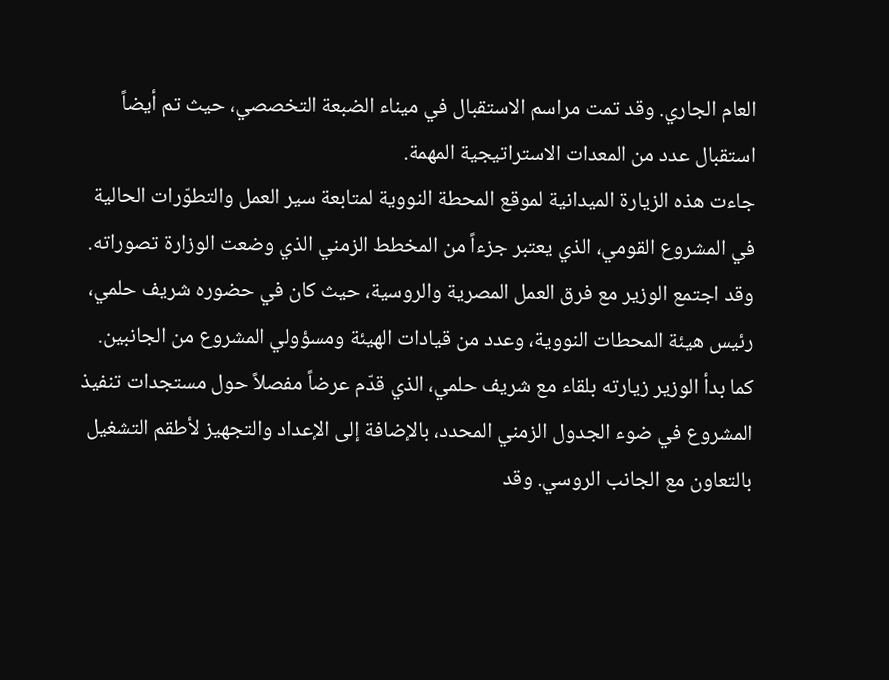العام الجاري. وقد تمت مراسم الاستقبال في ميناء الضبعة التخصصي، حيث تم أيضاً استقبال عدد من المعدات الاستراتيجية المهمة.
جاءت هذه الزيارة الميدانية لموقع المحطة النووية لمتابعة سير العمل والتطوّرات الحالية في المشروع القومي، الذي يعتبر جزءاً من المخطط الزمني الذي وضعت الوزارة تصوراته. وقد اجتمع الوزير مع فرق العمل المصرية والروسية، حيث كان في حضوره شريف حلمي، رئيس هيئة المحطات النووية، وعدد من قيادات الهيئة ومسؤولي المشروع من الجانبين.
كما بدأ الوزير زيارته بلقاء مع شريف حلمي، الذي قدّم عرضاً مفصلاً حول مستجدات تنفيذ المشروع في ضوء الجدول الزمني المحدد، بالإضافة إلى الإعداد والتجهيز لأطقم التشغيل بالتعاون مع الجانب الروسي. وقد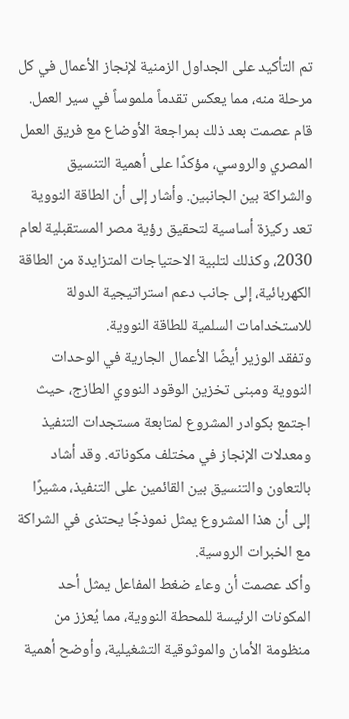تم التأكيد على الجداول الزمنية لإنجاز الأعمال في كل مرحلة منه، مما يعكس تقدماً ملموساً في سير العمل.
قام عصمت بعد ذلك بمراجعة الأوضاع مع فريق العمل المصري والروسي، مؤكدًا على أهمية التنسيق والشراكة بين الجانبين. وأشار إلى أن الطاقة النووية تعد ركيزة أساسية لتحقيق رؤية مصر المستقبلية لعام 2030، وكذلك لتلبية الاحتياجات المتزايدة من الطاقة الكهربائية، إلى جانب دعم استراتيجية الدولة للاستخدامات السلمية للطاقة النووية.
وتفقد الوزير أيضًا الأعمال الجارية في الوحدات النووية ومبنى تخزين الوقود النووي الطازج، حيث اجتمع بكوادر المشروع لمتابعة مستجدات التنفيذ ومعدلات الإنجاز في مختلف مكوناته. وقد أشاد بالتعاون والتنسيق بين القائمين على التنفيذ، مشيرًا إلى أن هذا المشروع يمثل نموذجًا يحتذى في الشراكة مع الخبرات الروسية.
وأكد عصمت أن وعاء ضغط المفاعل يمثل أحد المكونات الرئيسة للمحطة النووية، مما يُعزز من منظومة الأمان والموثوقية التشغيلية، وأوضح أهمية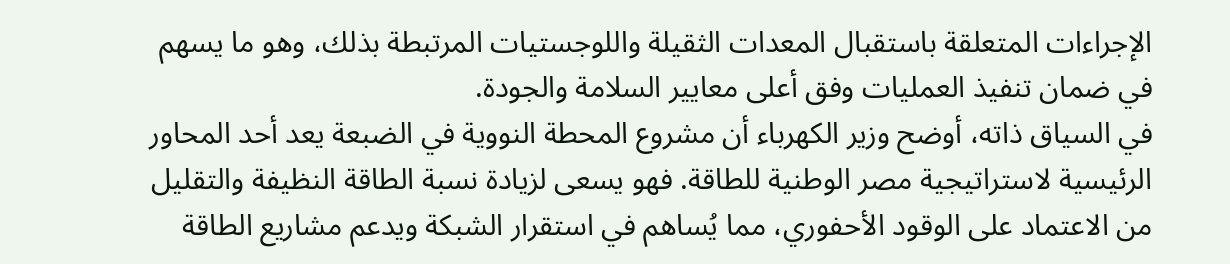الإجراءات المتعلقة باستقبال المعدات الثقيلة واللوجستيات المرتبطة بذلك، وهو ما يسهم في ضمان تنفيذ العمليات وفق أعلى معايير السلامة والجودة.
في السياق ذاته، أوضح وزير الكهرباء أن مشروع المحطة النووية في الضبعة يعد أحد المحاور الرئيسية لاستراتيجية مصر الوطنية للطاقة. فهو يسعى لزيادة نسبة الطاقة النظيفة والتقليل من الاعتماد على الوقود الأحفوري، مما يُساهم في استقرار الشبكة ويدعم مشاريع الطاقة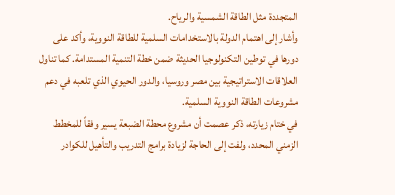المتجددة مثل الطاقة الشمسية والرياح.
وأشار إلى اهتمام الدولة بالاستخدامات السلمية للطاقة النووية، وأكد على دورها في توطين التكنولوجيا الحديثة ضمن خطة التنمية المستدامة. كما تناول العلاقات الاستراتيجية بين مصر وروسيا، والدور الحيوي الذي تلعبه في دعم مشروعات الطاقة النووية السلمية.
في ختام زيارته، ذكر عصمت أن مشروع محطة الضبعة يسير وفقاً للمخطط الزمني المحدد، ولفت إلى الحاجة لزيادة برامج التدريب والتأهيل للكوادر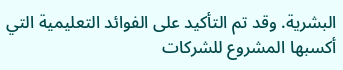البشرية. وقد تم التأكيد على الفوائد التعليمية التي أكسبها المشروع للشركات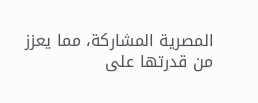المصرية المشاركة، مما يعزز من قدرتها على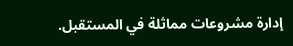إدارة مشروعات مماثلة في المستقبل.